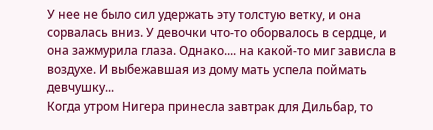У нее не было сил удержать эту толстую ветку, и она сорвалась вниз. У девочки что-то оборвалось в сердце, и она зажмурила глаза. Однако.... на какой-то миг зависла в воздухе. И выбежавшая из дому мать успела поймать девчушку...
Когда утром Нигера принесла завтрак для Дильбар, то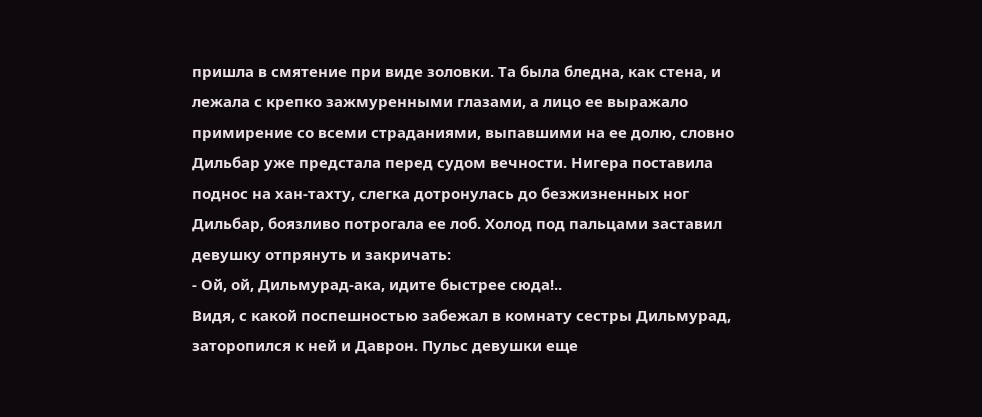пришла в смятение при виде золовки. Та была бледна, как стена, и лежала с крепко зажмуренными глазами, а лицо ее выражало примирение со всеми страданиями, выпавшими на ее долю, словно Дильбар уже предстала перед судом вечности. Нигера поставила поднос на хан-тахту, слегка дотронулась до безжизненных ног Дильбар, боязливо потрогала ее лоб. Холод под пальцами заставил девушку отпрянуть и закричать:
- Ой, ой, Дильмурад-ака, идите быстрее сюда!..
Видя, с какой поспешностью забежал в комнату сестры Дильмурад, заторопился к ней и Даврон. Пульс девушки еще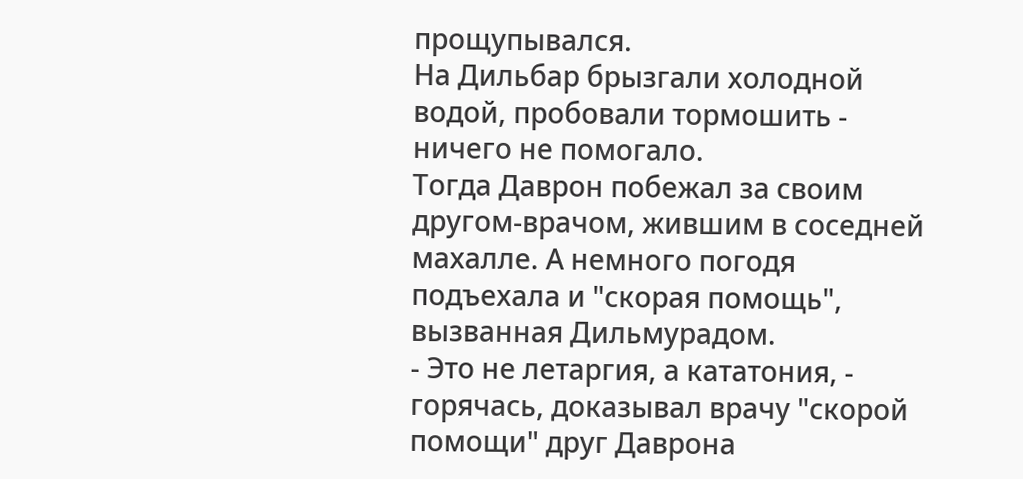прощупывался.
На Дильбар брызгали холодной водой, пробовали тормошить - ничего не помогало.
Тогда Даврон побежал за своим другом-врачом, жившим в соседней махалле. А немного погодя подъехала и "скорая помощь", вызванная Дильмурадом.
- Это не летаргия, а кататония, - горячась, доказывал врачу "скорой помощи" друг Даврона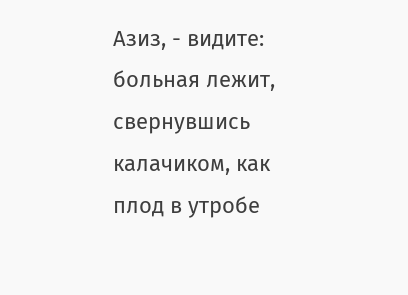Азиз, - видите: больная лежит, свернувшись калачиком, как плод в утробе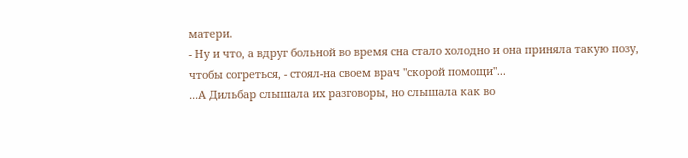матери.
- Ну и что, а вдруг больной во время сна стало холодно и она приняла такую позу, чтобы согреться, - стоял-на своем врач "скорой помощи"...
...А Дильбар слышала их разговоры, но слышала как во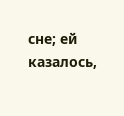сне; ей казалось,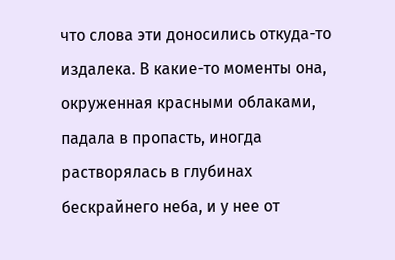что слова эти доносились откуда-то издалека. В какие-то моменты она, окруженная красными облаками, падала в пропасть, иногда растворялась в глубинах бескрайнего неба, и у нее от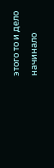этого то и дело начинало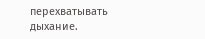перехватывать дыхание.